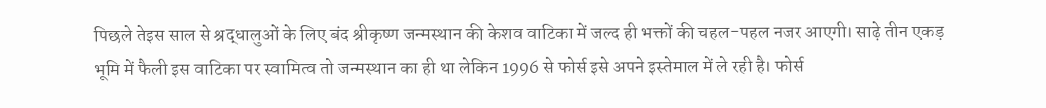पिछले तेइस साल से श्रद्धालुओं के लिए बंद श्रीकृष्ण जन्मस्थान की केशव वाटिका में जल्द ही भक्तों की चहल-पहल नजर आएगी। साढ़े तीन एकड़ भूमि में फैली इस वाटिका पर स्वामित्व तो जन्मस्थान का ही था लेकिन 1996 से फोर्स इसे अपने इस्तेमाल में ले रही है। फोर्स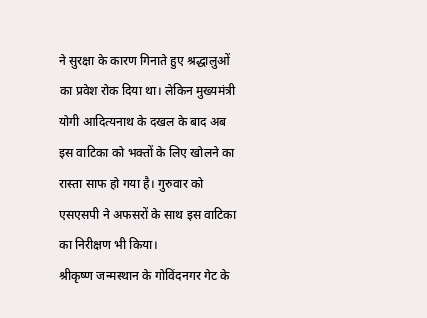ने सुरक्षा के कारण गिनाते हुए श्रद्धालुओं का प्रवेश रोक दिया था। लेकिन मुख्यमंत्री योगी आदित्यनाथ के दखल के बाद अब इस वाटिका को भक्तों के लिए खोलने का रास्ता साफ हो गया है। गुरुवार को एसएसपी ने अफसरों के साथ इस वाटिका का निरीक्षण भी किया।
श्रीकृष्ण जन्मस्थान के गोविंदनगर गेट के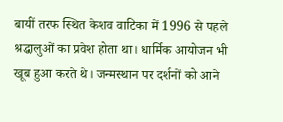बायीं तरफ स्थित केशव वाटिका में 1996 से पहले श्रद्धालुओं का प्रवेश होता था। धार्मिक आयोजन भी खूब हुआ करते थे। जन्मस्थान पर दर्शनों को आने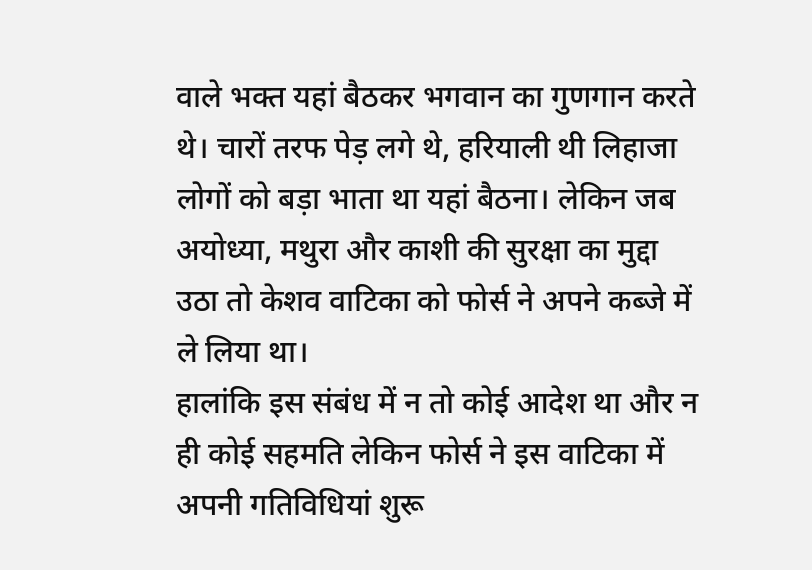वाले भक्त यहां बैठकर भगवान का गुणगान करते थे। चारों तरफ पेड़ लगे थे, हरियाली थी लिहाजा लोगों को बड़ा भाता था यहां बैठना। लेकिन जब अयोध्या, मथुरा और काशी की सुरक्षा का मुद्दा उठा तो केशव वाटिका को फोर्स ने अपने कब्जे में ले लिया था।
हालांकि इस संबंध में न तो कोई आदेश था और न ही कोई सहमति लेकिन फोर्स ने इस वाटिका में अपनी गतिविधियां शुरू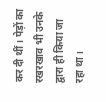कर दी थीं। पेड़ों का रखरखाव भी उनके द्वारा ही किया जा रहा था।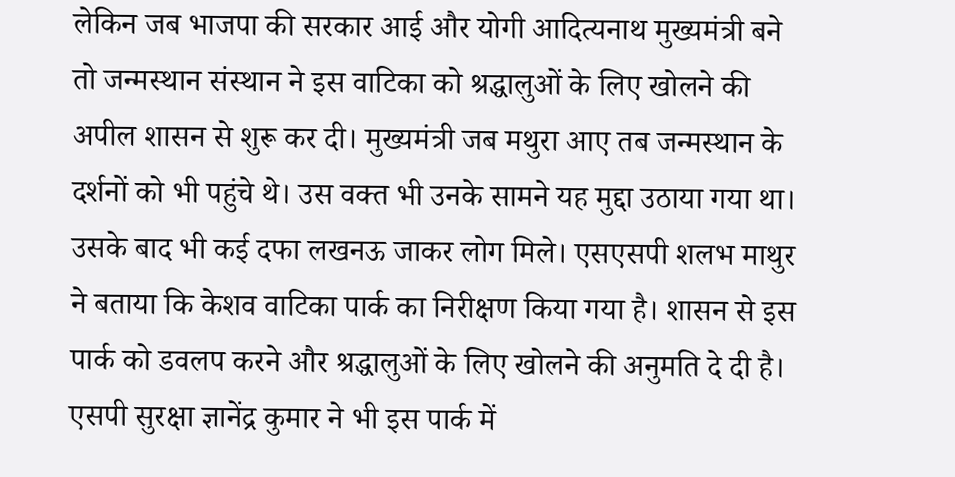लेकिन जब भाजपा की सरकार आई और योगी आदित्यनाथ मुख्यमंत्री बने तो जन्मस्थान संस्थान ने इस वाटिका को श्रद्धालुओं के लिए खोलने की अपील शासन से शुरू कर दी। मुख्यमंत्री जब मथुरा आए तब जन्मस्थान के दर्शनों को भी पहुंचे थे। उस वक्त भी उनके सामने यह मुद्दा उठाया गया था।
उसके बाद भी कई दफा लखनऊ जाकर लोग मिले। एसएसपी शलभ माथुर ने बताया कि केशव वाटिका पार्क का निरीक्षण किया गया है। शासन से इस पार्क को डवलप करने और श्रद्धालुओं के लिए खोलने की अनुमति दे दी है। एसपी सुरक्षा ज्ञानेंद्र कुमार ने भी इस पार्क में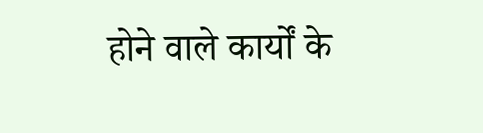होने वाले कार्यों के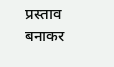प्रस्ताव बनाकर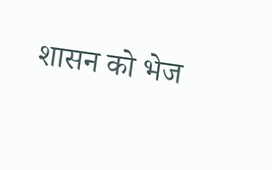शासन को भेज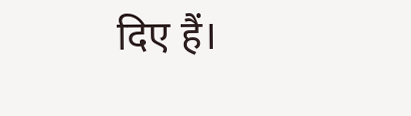दिए हैं।